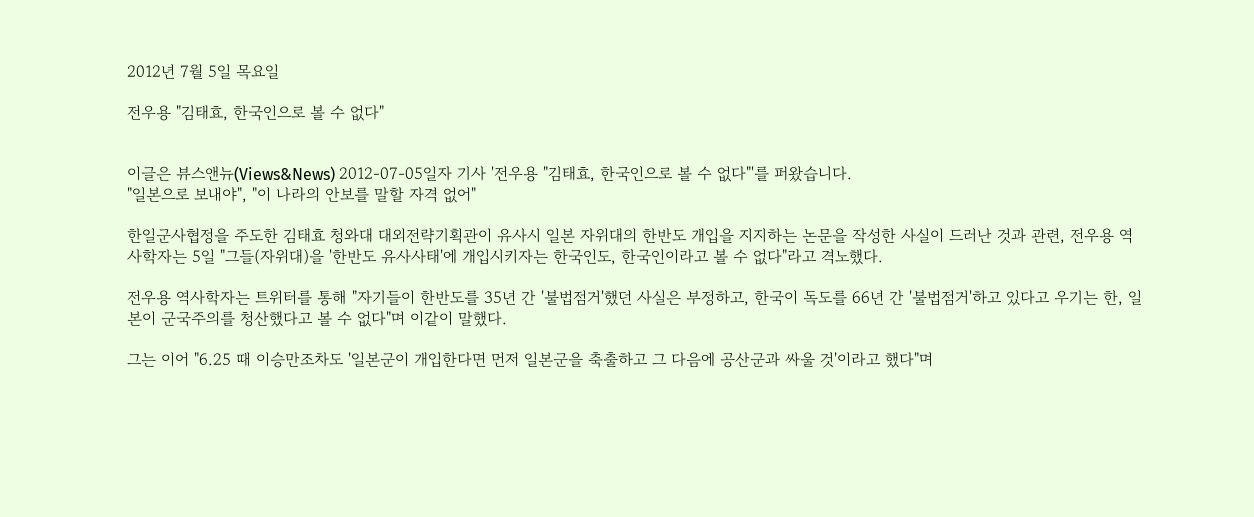2012년 7월 5일 목요일

전우용 "김태효, 한국인으로 볼 수 없다"


이글은 뷰스앤뉴(Views&News) 2012-07-05일자 기사 '전우용 "김태효, 한국인으로 볼 수 없다"'를 퍼왔습니다.
"일본으로 보내야", "이 나라의 안보를 말할 자격 없어"

한일군사협정을 주도한 김태효 청와대 대외전략기획관이 유사시 일본 자위대의 한반도 개입을 지지하는 논문을 작성한 사실이 드러난 것과 관련, 전우용 역사학자는 5일 "그들(자위대)을 '한반도 유사사태'에 개입시키자는 한국인도, 한국인이라고 볼 수 없다"라고 격노했다.

전우용 역사학자는 트위터를 통해 "자기들이 한반도를 35년 간 '불법점거'했던 사실은 부정하고, 한국이 독도를 66년 간 '불법점거'하고 있다고 우기는 한, 일본이 군국주의를 청산했다고 볼 수 없다"며 이같이 말했다.

그는 이어 "6.25 때 이승만조차도 '일본군이 개입한다면 먼저 일본군을 축출하고 그 다음에 공산군과 싸울 것'이라고 했다"며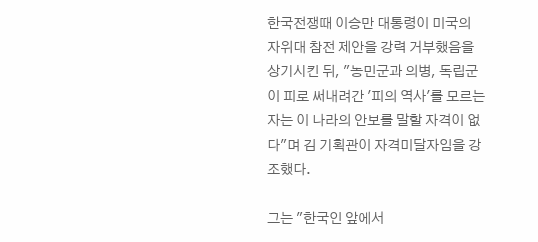한국전쟁때 이승만 대통령이 미국의 자위대 참전 제안을 강력 거부했음을 상기시킨 뒤, "농민군과 의병, 독립군이 피로 써내려간 '피의 역사'를 모르는 자는 이 나라의 안보를 말할 자격이 없다"며 김 기획관이 자격미달자임을 강조했다.

그는 "한국인 앞에서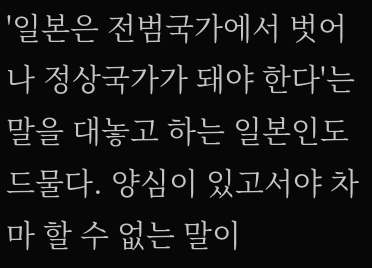'일본은 전범국가에서 벗어나 정상국가가 돼야 한다'는 말을 대놓고 하는 일본인도 드물다. 양심이 있고서야 차마 할 수 없는 말이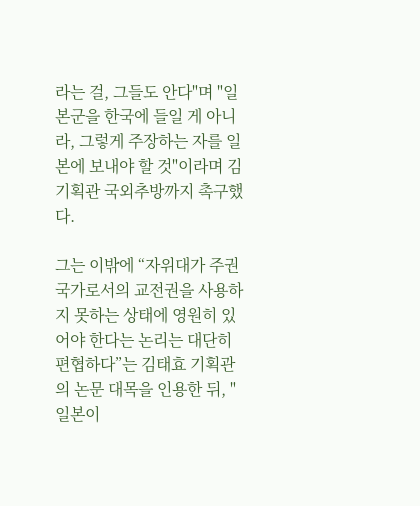라는 걸, 그들도 안다"며 "일본군을 한국에 들일 게 아니라, 그렇게 주장하는 자를 일본에 보내야 할 것"이라며 김 기획관 국외추방까지 촉구했다.

그는 이밖에 “자위대가 주권국가로서의 교전권을 사용하지 못하는 상태에 영원히 있어야 한다는 논리는 대단히 편협하다”는 김태효 기획관의 논문 대목을 인용한 뒤, "일본이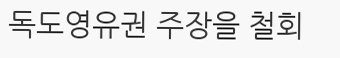독도영유권 주장을 철회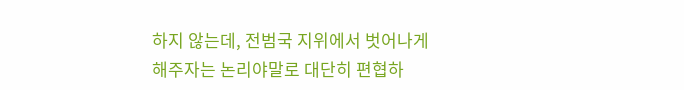하지 않는데, 전범국 지위에서 벗어나게 해주자는 논리야말로 대단히 편협하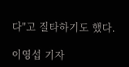다"고 질타하기도 했다.

이영섭 기자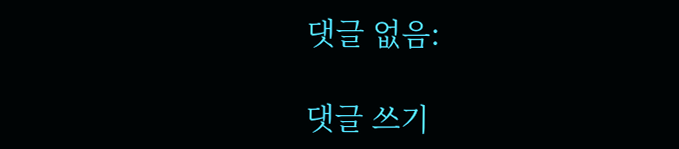댓글 없음:

댓글 쓰기